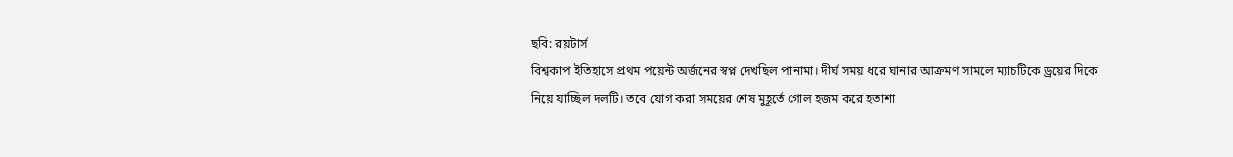ছবি: রয়টার্স
বিশ্বকাপ ইতিহাসে প্রথম পয়েন্ট অর্জনের স্বপ্ন দেখছিল পানামা। দীর্ঘ সময় ধরে ঘানার আক্রমণ সামলে ম্যাচটিকে ড্রয়ের দিকে নিয়ে যাচ্ছিল দলটি। তবে যোগ করা সময়ের শেষ মুহূর্তে গোল হজম করে হতাশা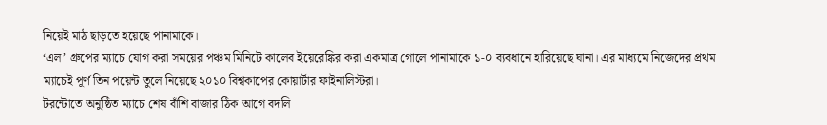নিয়েই মাঠ ছাড়তে হয়েছে পানামাকে।
‘এল’ গ্রুপের ম্যাচে যোগ করা সময়ের পঞ্চম মিনিটে কালেব ইয়েরেঙ্কির করা একমাত্র গোলে পানামাকে ১-০ ব্যবধানে হারিয়েছে ঘানা। এর মাধ্যমে নিজেদের প্রথম ম্যাচেই পূর্ণ তিন পয়েন্ট তুলে নিয়েছে ২০১০ বিশ্বকাপের কোয়ার্টার ফাইনালিস্টরা।
টরন্টোতে অনুষ্ঠিত ম্যাচে শেষ বাঁশি বাজার ঠিক আগে বদলি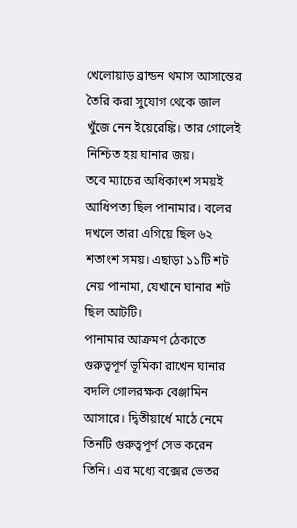খেলোয়াড় ব্রান্ডন থমাস আসান্তের তৈরি করা সুযোগ থেকে জাল খুঁজে নেন ইয়েরেঙ্কি। তার গোলেই নিশ্চিত হয় ঘানার জয়।
তবে ম্যাচের অধিকাংশ সময়ই আধিপত্য ছিল পানামার। বলের দখলে তারা এগিয়ে ছিল ৬২ শতাংশ সময়। এছাড়া ১১টি শট নেয় পানামা, যেখানে ঘানার শট ছিল আটটি।
পানামার আক্রমণ ঠেকাতে গুরুত্বপূর্ণ ভূমিকা রাখেন ঘানার বদলি গোলরক্ষক বেঞ্জামিন আসারে। দ্বিতীয়ার্ধে মাঠে নেমে তিনটি গুরুত্বপূর্ণ সেভ করেন তিনি। এর মধ্যে বক্সের ভেতর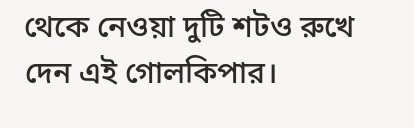থেকে নেওয়া দুটি শটও রুখে দেন এই গোলকিপার।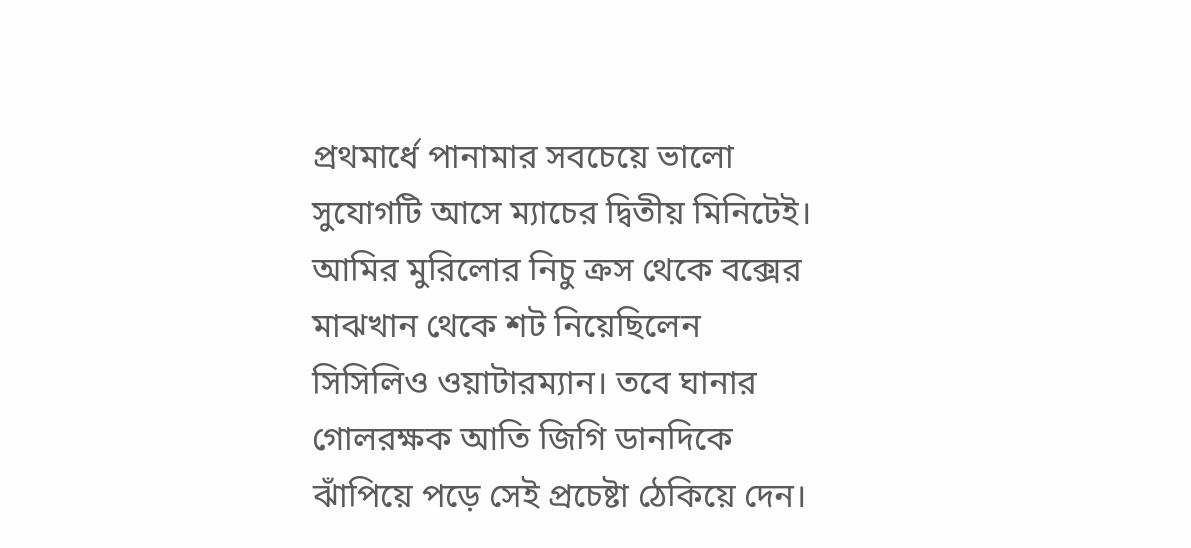প্রথমার্ধে পানামার সবচেয়ে ভালো সুযোগটি আসে ম্যাচের দ্বিতীয় মিনিটেই। আমির মুরিলোর নিচু ক্রস থেকে বক্সের মাঝখান থেকে শট নিয়েছিলেন সিসিলিও ওয়াটারম্যান। তবে ঘানার গোলরক্ষক আতি জিগি ডানদিকে ঝাঁপিয়ে পড়ে সেই প্রচেষ্টা ঠেকিয়ে দেন।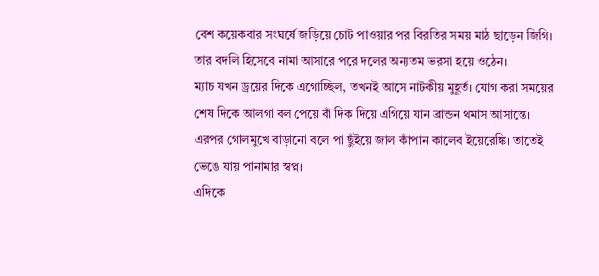বেশ কয়েকবার সংঘর্ষে জড়িয়ে চোট পাওয়ার পর বিরতির সময় মাঠ ছাড়েন জিগি। তার বদলি হিসেবে নামা আসারে পরে দলের অন্যতম ভরসা হয়ে ওঠেন।
ম্যাচ যখন ড্রয়ের দিকে এগোচ্ছিল, তখনই আসে নাটকীয় মুহূর্ত। যোগ করা সময়ের শেষ দিকে আলগা বল পেয়ে বাঁ দিক দিয়ে এগিয়ে যান ব্রান্ডন থমাস আসান্তে। এরপর গোলমুখে বাড়ানো বলে পা ছুঁইয়ে জাল কাঁপান কালেব ইয়েরেঙ্কি। তাতেই ভেঙে যায় পানামার স্বপ্ন।
এদিকে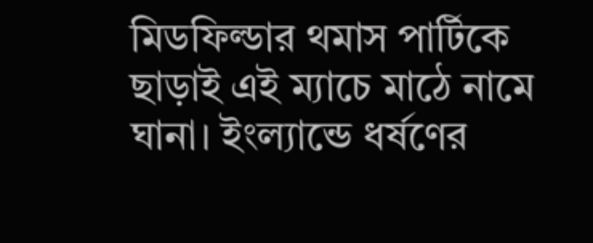মিডফিল্ডার থমাস পার্টিকে ছাড়াই এই ম্যাচে মাঠে নামে ঘানা। ইংল্যান্ডে ধর্ষণের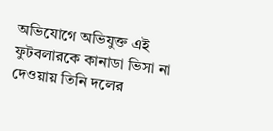অভিযোগে অভিযুক্ত এই ফুটবলারকে কানাডা ভিসা না দেওয়ায় তিনি দলের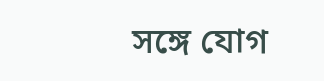সঙ্গে যোগ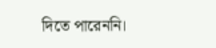দিতে পারেননি।